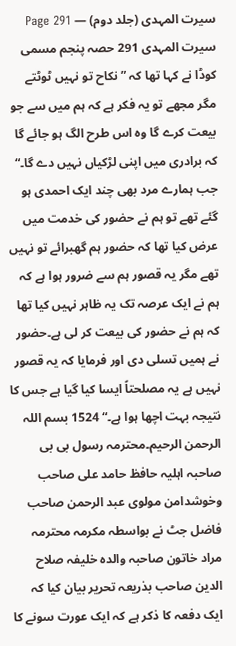سیرت المہدی (جلد دوم) — Page 291
سیرت المہدی 291 حصہ پنجم مسمی کوڈا نے کہا تھا کہ ” نکاح تو نہیں ٹوٹتے مگر مجھے تو یہ فکر ہے کہ ہم میں سے جو بیعت کرے گا وہ اس طرح الگ ہو جائے گا کہ برادری میں اپنی لڑکیاں نہیں دے گا۔“ جب ہمارے مرد بھی چند ایک احمدی ہو گئے تھے تو ہم نے حضور کی خدمت میں عرض کیا تھا کہ حضور ہم گھبرائے تو نہیں تھے مگر یہ قصور ہم سے ضرور ہوا ہے کہ ہم نے ایک عرصہ تک یہ ظاہر نہیں کیا تھا کہ ہم نے حضور کی بیعت کر لی ہے۔حضور نے ہمیں تسلی دی اور فرمایا کہ یہ قصور نہیں ہے یہ مصلحتاً ایسا کیا گیا ہے جس کا نتیجہ بہت اچھا ہوا ہے۔“ 1524 بسم اللہ الرحمن الرحیم۔محترمہ رسول بی بی صاحبہ اہلیہ حافظ حامد علی صاحب وخوشدامن مولوی عبد الرحمن صاحب فاضل جٹ نے بواسطہ مکرمہ محترمہ مراد خاتون صاحبہ والدہ خلیفہ صلاح الدین صاحب بذریعہ تحریر بیان کیا کہ ایک دفعہ کا ذکر ہے کہ ایک عورت سونے کا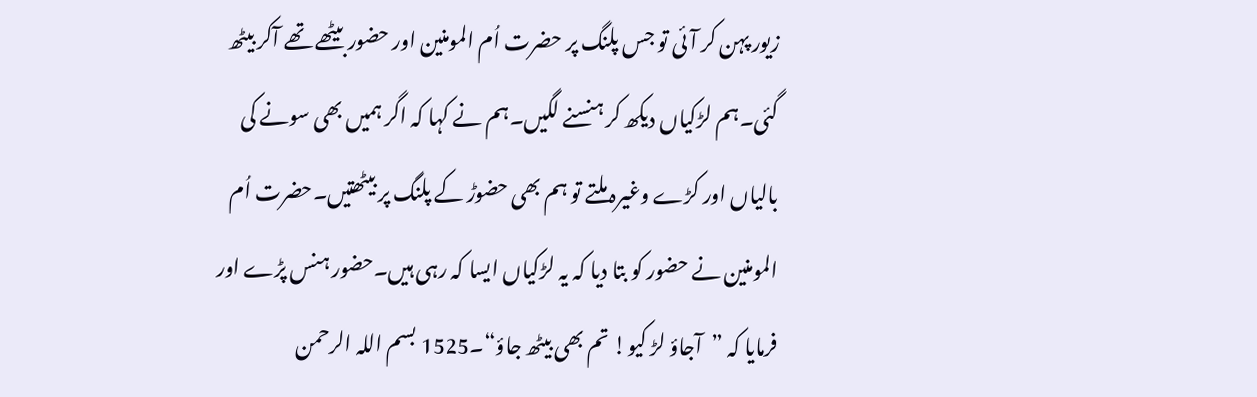زیور پہن کر آئی تو جس پلنگ پر حضرت اُم المومنین اور حضور بیٹھے تھے آکر بیٹھ گئی۔ہم لڑکیاں دیکھ کر ہنسنے لگیں۔ہم نے کہا کہ اگر ہمیں بھی سونے کی بالیاں اور کڑے وغیرہ ملتے تو ہم بھی حضوڑ کے پلنگ پر بیٹھتیں۔حضرت اُم المومنین نے حضور کو بتا دیا کہ یہ لڑکیاں ایسا کہ رہی ہیں۔حضور ہنس پڑے اور فرمایا کہ ”آجاؤ لڑ کیو! تم بھی بیٹھ جاؤ“۔1525 بسم اللہ الرحمن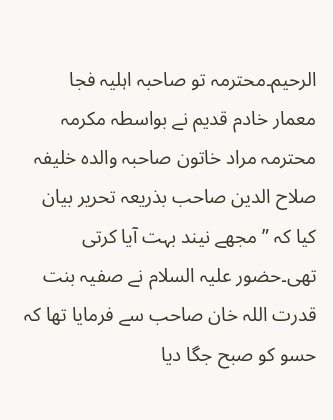الرحیم۔محترمہ تو صاحبہ اہلیہ فجا معمار خادم قدیم نے بواسطہ مکرمہ محترمہ مراد خاتون صاحبہ والدہ خلیفہ صلاح الدین صاحب بذریعہ تحریر بیان کیا کہ ” مجھے نیند بہت آیا کرتی تھی۔حضور علیہ السلام نے صفیہ بنت قدرت اللہ خان صاحب سے فرمایا تھا کہ حسو کو صبح جگا دیا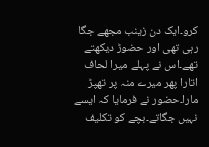کرو۔ایک دن زینب مجھے جگا رہی تھی اور حضوڑ دیکھتے تھے۔اس نے پہلے میرا لحاف اتارا پھر میرے منہ پر تھپڑ مارا۔حضور نے فرمایا کہ ایسے نہیں جگاتے۔بچے کو تکلیف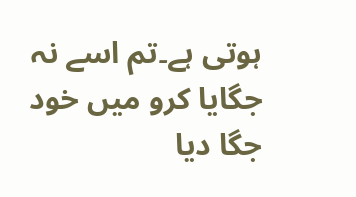ہوتی ہے۔تم اسے نہ جگایا کرو میں خود جگا دیا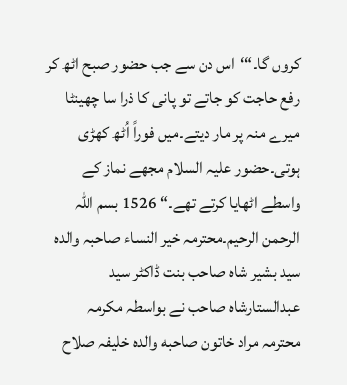کروں گا۔“‘اس دن سے جب حضور صبح اٹھ کر رفع حاجت کو جاتے تو پانی کا ذرا سا چھینٹا میرے منہ پر مار دیتے۔میں فوراً اُٹھ کھڑی ہوتی۔حضور علیہ السلام مجھے نماز کے واسطے اٹھایا کرتے تھے۔“ 1526 بسم اللہ الرحمن الرحیم۔محترمہ خیر النساء صاحبہ والدہ سید بشیر شاہ صاحب بنت ڈاکٹر سید عبدالستارشاہ صاحب نے بواسطہ مکرمہ محترمہ مراد خاتون صاحبه والدہ خلیفہ صلاح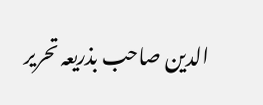الدین صاحب بذریعہ تحریر